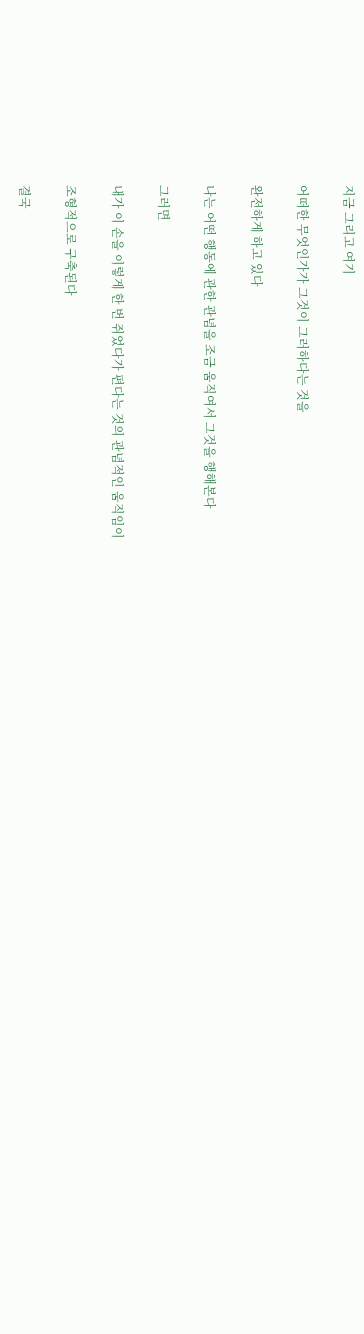지금 그리고 여기

어떠한 무엇인가가 그것이 그러하다는 것을

완전하게 하고 있다

나는 어떤 행동에 관한 관념을 조금 움직여서 그것을 행해본다

그러면

내가 이 손을 이렇게 한 번 쥐었다가 편다는 것의 관념적인 움직임이

조형적으로 구축된다

결국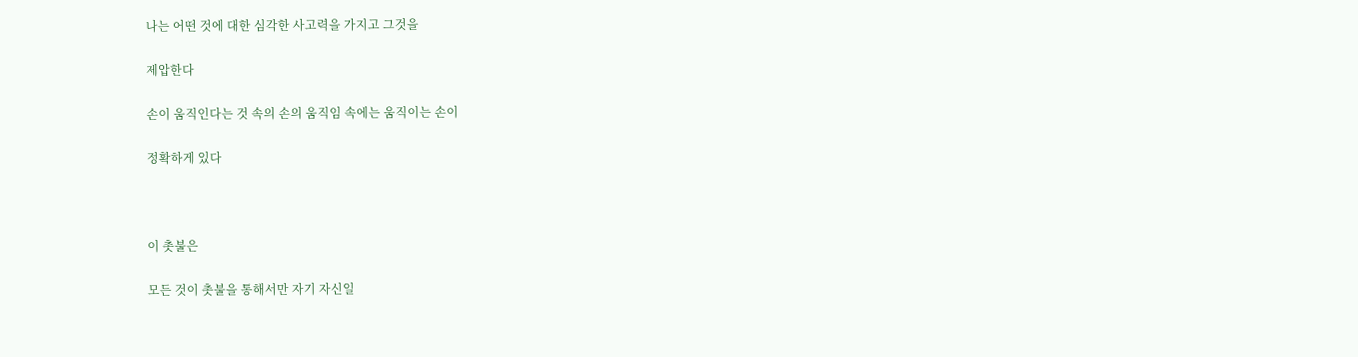나는 어떤 것에 대한 심각한 사고력을 가지고 그것을

제압한다

손이 움직인다는 것 속의 손의 움직임 속에는 움직이는 손이

정확하게 있다



이 촛불은

모든 것이 촛불을 통해서만 자기 자신일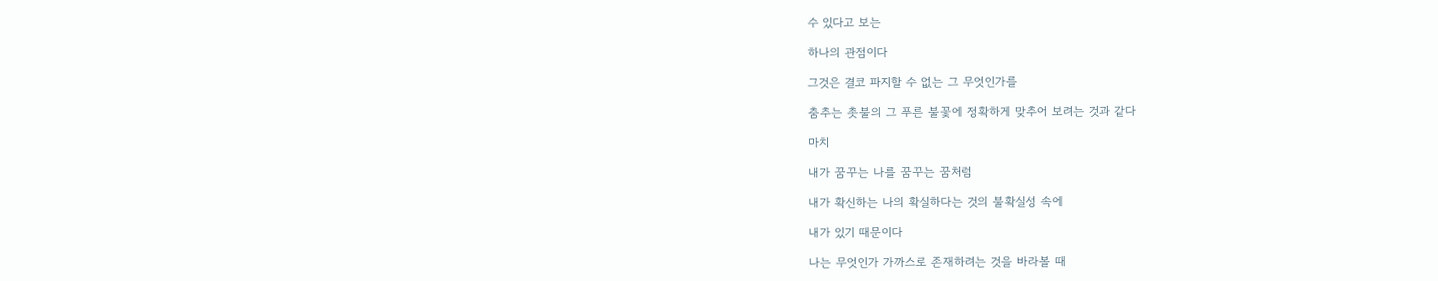수 있다고 보는

하나의 관점이다

그것은 결코 파지할 수 없는 그 무엇인가를

춤추는 촛불의 그 푸른 불꽃에 정확하게 맞추어 보려는 것과 같다

마치

내가 꿈꾸는 나를 꿈꾸는 꿈처럼

내가 확신하는 나의 확실하다는 것의 불확실성 속에

내가 있기 때문이다

나는 무엇인가 가까스로 존재하려는 것을 바라볼 때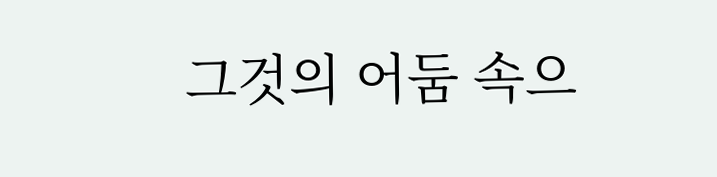그것의 어둠 속으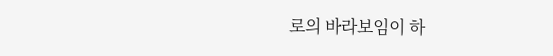로의 바라보임이 하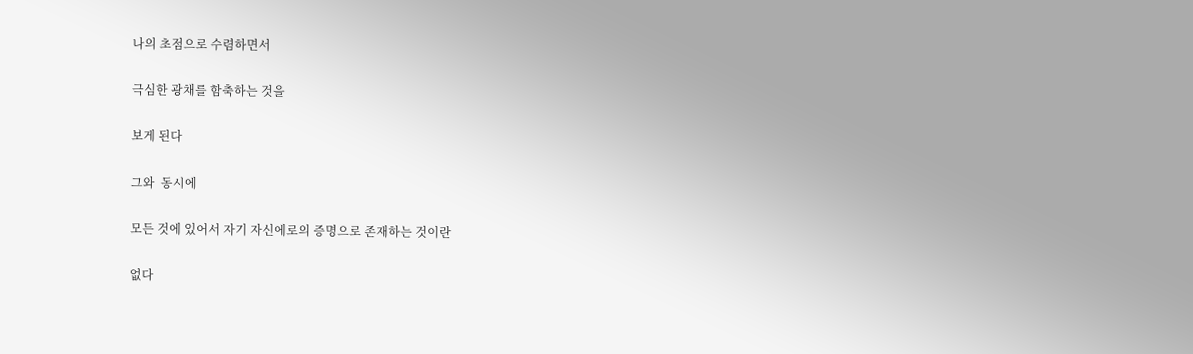나의 초점으로 수렴하면서

극심한 광채를 함축하는 것을

보게 된다

그와  동시에

모든 것에 있어서 자기 자신에로의 증명으로 존재하는 것이란

없다